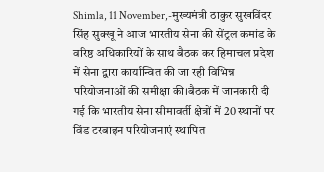Shimla, 11 November,-मुख्यमंत्री ठाकुर सुखविंदर सिंह सुक्खू ने आज भारतीय सेना की सेंट्रल कमांड के वरिष्ठ अधिकारियों के साथ बैठक कर हिमाचल प्रदेश में सेना द्वारा कार्यान्वित की जा रही विभिन्न परियोजनाओं की समीक्षा की।बैठक में जानकारी दी गई कि भारतीय सेना सीमावर्ती क्षेत्रों में 20 स्थानों पर विंड टरबाइन परियोजनाएं स्थापित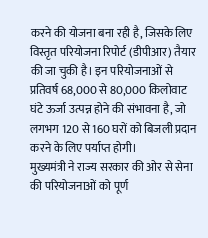करने की योजना बना रही है, जिसके लिए विस्तृत परियोजना रिपोर्ट (डीपीआर) तैयार की जा चुकी है। इन परियोजनाओं से प्रतिवर्ष 68,000 से 80,000 किलोवाट घंटे ऊर्जा उत्पन्न होने की संभावना है, जो लगभग 120 से 160 घरों को बिजली प्रदान करने के लिए पर्याप्त होगी।
मुख्यमंत्री ने राज्य सरकार की ओर से सेना की परियोजनाओं को पूर्ण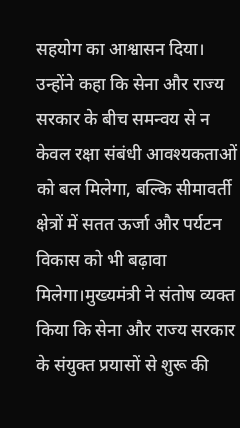सहयोग का आश्वासन दिया। उन्होंने कहा कि सेना और राज्य सरकार के बीच समन्वय से न केवल रक्षा संबंधी आवश्यकताओं को बल मिलेगा, बल्कि सीमावर्ती क्षेत्रों में सतत ऊर्जा और पर्यटन विकास को भी बढ़ावा मिलेगा।मुख्यमंत्री ने संतोष व्यक्त किया कि सेना और राज्य सरकार के संयुक्त प्रयासों से शुरू की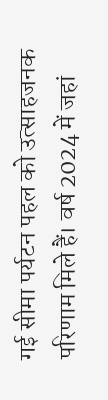गई सीमा पर्यटन पहल को उत्साहजनक परिणाम मिले हैं। वर्ष 2024 में जहां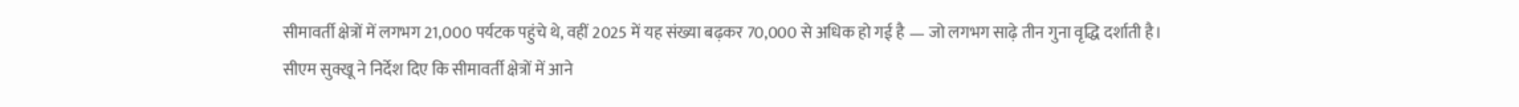सीमावर्ती क्षेत्रों में लगभग 21,000 पर्यटक पहुंचे थे, वहीं 2025 में यह संख्या बढ़कर 70,000 से अधिक हो गई है — जो लगभग साढ़े तीन गुना वृद्धि दर्शाती है।
सीएम सुक्खू ने निर्देश दिए कि सीमावर्ती क्षेत्रों में आने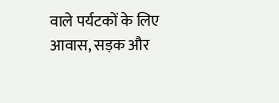वाले पर्यटकों के लिए आवास, सड़क और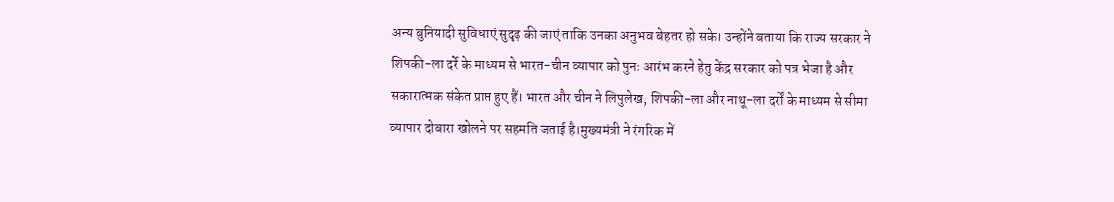अन्य बुनियादी सुविधाएं सुदृढ़ की जाएं ताकि उनका अनुभव बेहतर हो सके। उन्होंने बताया कि राज्य सरकार ने शिपकी-ला दर्रे के माध्यम से भारत-चीन व्यापार को पुनः आरंभ करने हेतु केंद्र सरकार को पत्र भेजा है और सकारात्मक संकेत प्राप्त हुए हैं। भारत और चीन ने लिपुलेख, शिपकी-ला और नाथू-ला दर्रों के माध्यम से सीमा व्यापार दोबारा खोलने पर सहमति जताई है।मुख्यमंत्री ने रंगरिक में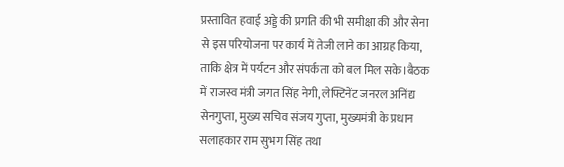प्रस्तावित हवाई अड्डे की प्रगति की भी समीक्षा की और सेना से इस परियोजना पर कार्य में तेजी लाने का आग्रह किया, ताकि क्षेत्र में पर्यटन और संपर्कता को बल मिल सके।बैठक में राजस्व मंत्री जगत सिंह नेगी, लेफ्टिनेंट जनरल अनिंद्य सेनगुप्ता, मुख्य सचिव संजय गुप्ता, मुख्यमंत्री के प्रधान सलाहकार राम सुभग सिंह तथा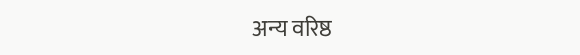अन्य वरिष्ठ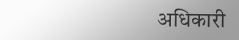अधिकारी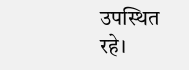उपस्थित रहे।